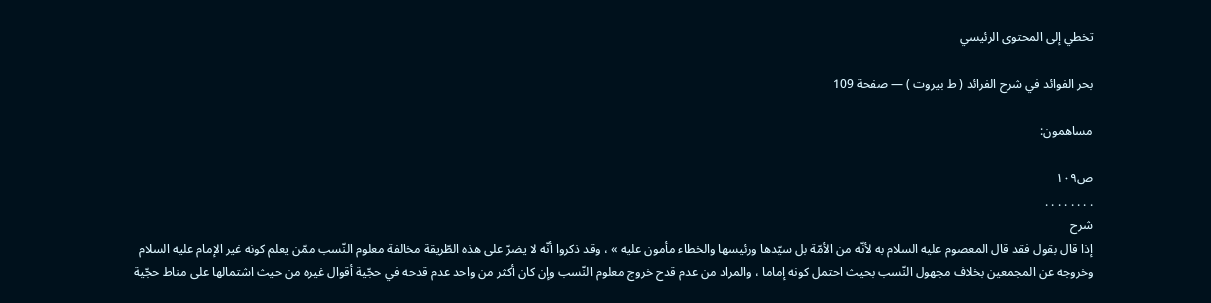تخطي إلى المحتوى الرئيسي

بحر الفوائد في شرح الفرائد ( ط بيروت ) — صفحة 109

مساهمون:

ص١٠٩
. . . . . . . .
شرح
إذا قال بقول فقد قال المعصوم عليه السلام به لأنّه من الأمّة بل سيّدها ورئيسها والخطاء مأمون عليه » ، وقد ذكروا أنّه لا يضرّ على هذه الطّريقة مخالفة معلوم النّسب ممّن يعلم كونه غير الإمام عليه السلام وخروجه عن المجمعين بخلاف مجهول النّسب بحيث احتمل كونه إماما ، والمراد من عدم قدح خروج معلوم النّسب وإن كان أكثر من واحد عدم قدحه في حجّية أقوال غيره من حيث اشتمالها على مناط حجّية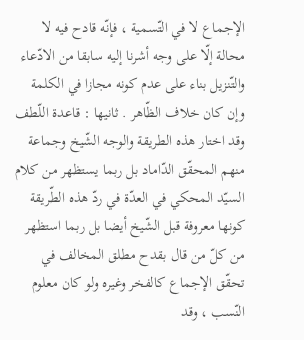الإجماع لا في التّسمية ، فإنّه قادح فيه لا محالة إلّا على وجه أشرنا إليه سابقا من الادّعاء والتّنزيل بناء على عدم كونه مجازا في الكلمة وإن كان خلاف الظّاهر . ثانيها : قاعدة اللّطف وقد اختار هذه الطريقة والوجه الشّيخ وجماعة منهم المحقّق الدّاماد بل ربما يستظهر من كلام السيّد المحكي في العدّة في ردّ هذه الطّريقة كونها معروفة قبل الشّيخ أيضا بل ربما استظهر من كلّ من قال بقدح مطلق المخالف في تحقّق الإجماع كالفخر وغيره ولو كان معلوم النّسب ، وقد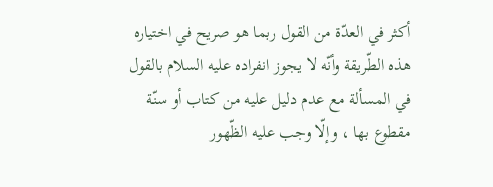أكثر في العدّة من القول ربما هو صريح في اختياره هذه الطّريقة وأنّه لا يجوز انفراده عليه السلام بالقول في المسألة مع عدم دليل عليه من كتاب أو سنّة مقطوع بها ، وإلّا وجب عليه الظّهور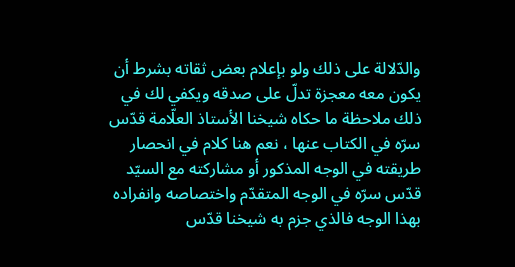والدّلالة على ذلك ولو بإعلام بعض ثقاته بشرط أن يكون معه معجزة تدلّ على صدقه ويكفي لك في ذلك ملاحظة ما حكاه شيخنا الأستاذ العلّامة قدّس سرّه في الكتاب عنها ، نعم هنا كلام في انحصار طريقته في الوجه المذكور أو مشاركته مع السيّد قدّس سرّه في الوجه المتقدّم واختصاصه وانفراده بهذا الوجه فالذي جزم به شيخنا قدّس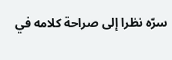سرّه نظرا إلى صراحة كلامه في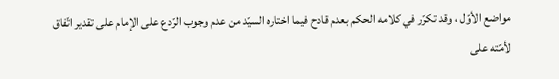مواضع الأوّل ، وقد تكرّر في كلامه الحكم بعدم قادح فيما اختاره السيّد من عدم وجوب الرّدع على الإمام على تقدير اتّفاق لأمّته على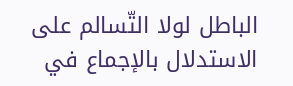الباطل لولا التّسالم على الاستدلال بالإجماع في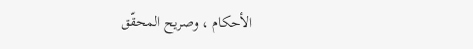الأحكام ، وصريح المحقّق